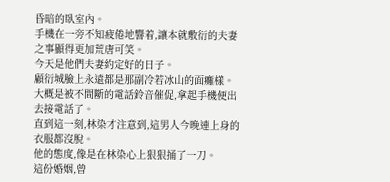昏暗的臥室內。
手機在一旁不知疲倦地響着,讓本就敷衍的夫妻之事顯得更加荒唐可笑。
今天是他們夫妻約定好的日子。
顧衍城臉上永遠都是那副冷若冰山的面癱樣。
大概是被不間斷的電話鈴音催促,拿起手機便出去接電話了。
直到這一刻,林染才注意到,這男人今晚連上身的衣服都沒脫。
他的態度,像是在林染心上狠狠捅了一刀。
這份婚姻,曾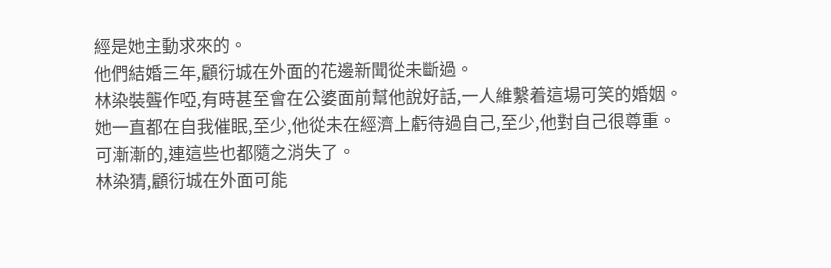經是她主動求來的。
他們結婚三年,顧衍城在外面的花邊新聞從未斷過。
林染裝聾作啞,有時甚至會在公婆面前幫他說好話,一人維繫着這場可笑的婚姻。
她一直都在自我催眠,至少,他從未在經濟上虧待過自己,至少,他對自己很尊重。
可漸漸的,連這些也都隨之消失了。
林染猜,顧衍城在外面可能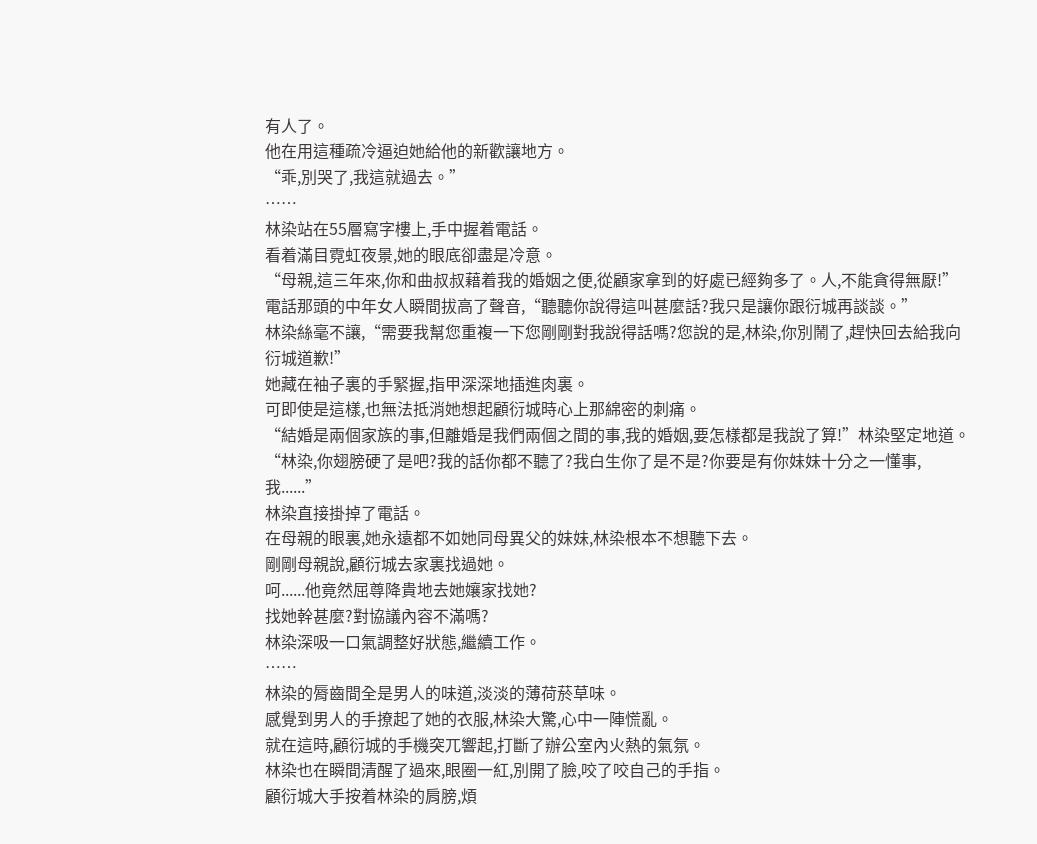有人了。
他在用這種疏冷逼迫她給他的新歡讓地方。
“乖,別哭了,我這就過去。”
……
林染站在55層寫字樓上,手中握着電話。
看着滿目霓虹夜景,她的眼底卻盡是冷意。
“母親,這三年來,你和曲叔叔藉着我的婚姻之便,從顧家拿到的好處已經夠多了。人,不能貪得無厭!”
電話那頭的中年女人瞬間拔高了聲音,“聽聽你說得這叫甚麼話?我只是讓你跟衍城再談談。”
林染絲毫不讓,“需要我幫您重複一下您剛剛對我說得話嗎?您說的是,林染,你別鬧了,趕快回去給我向衍城道歉!”
她藏在袖子裏的手緊握,指甲深深地插進肉裏。
可即使是這樣,也無法抵消她想起顧衍城時心上那綿密的刺痛。
“結婚是兩個家族的事,但離婚是我們兩個之間的事,我的婚姻,要怎樣都是我說了算!”林染堅定地道。
“林染,你翅膀硬了是吧?我的話你都不聽了?我白生你了是不是?你要是有你妹妹十分之一懂事,我......”
林染直接掛掉了電話。
在母親的眼裏,她永遠都不如她同母異父的妹妹,林染根本不想聽下去。
剛剛母親說,顧衍城去家裏找過她。
呵......他竟然屈尊降貴地去她孃家找她?
找她幹甚麼?對協議內容不滿嗎?
林染深吸一口氣調整好狀態,繼續工作。
……
林染的脣齒間全是男人的味道,淡淡的薄荷菸草味。
感覺到男人的手撩起了她的衣服,林染大驚,心中一陣慌亂。
就在這時,顧衍城的手機突兀響起,打斷了辦公室內火熱的氣氛。
林染也在瞬間清醒了過來,眼圈一紅,別開了臉,咬了咬自己的手指。
顧衍城大手按着林染的肩膀,煩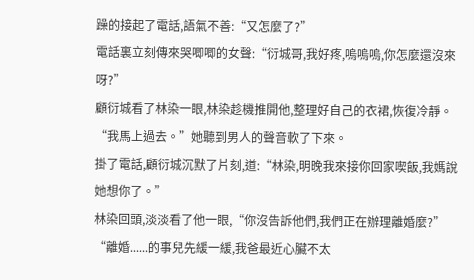躁的接起了電話,語氣不善:“又怎麼了?”
電話裏立刻傳來哭唧唧的女聲:“衍城哥,我好疼,嗚嗚嗚,你怎麼還沒來呀?”
顧衍城看了林染一眼,林染趁機推開他,整理好自己的衣裙,恢復冷靜。
“我馬上過去。”她聽到男人的聲音軟了下來。
掛了電話,顧衍城沉默了片刻,道:“林染,明晚我來接你回家喫飯,我媽說她想你了。”
林染回頭,淡淡看了他一眼,“你沒告訴他們,我們正在辦理離婚麼?”
“離婚......的事兒先緩一緩,我爸最近心臟不太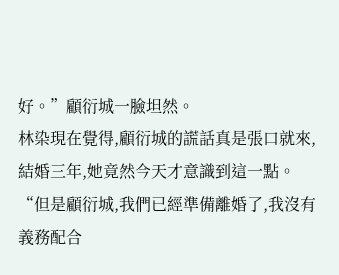好。”顧衍城一臉坦然。
林染現在覺得,顧衍城的謊話真是張口就來,結婚三年,她竟然今天才意識到這一點。
“但是顧衍城,我們已經準備離婚了,我沒有義務配合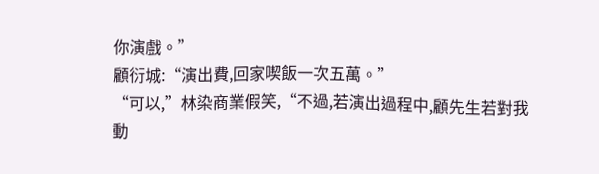你演戲。”
顧衍城:“演出費,回家喫飯一次五萬。”
“可以,”林染商業假笑,“不過,若演出過程中,顧先生若對我動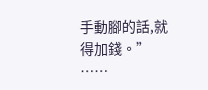手動腳的話,就得加錢。”
……